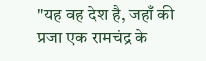"यह वह देश है, जहाँ की प्रजा एक रामचंद्र के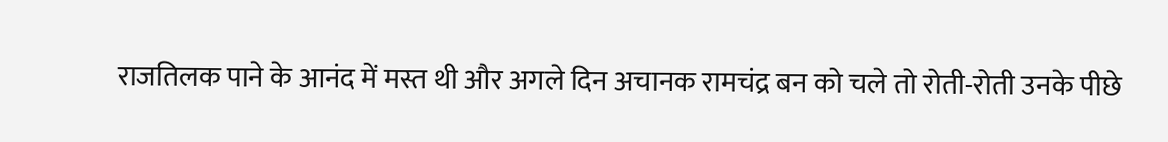राजतिलक पाने के आनंद में मस्त थी और अगले दिन अचानक रामचंद्र बन को चले तो रोती-रोती उनके पीछे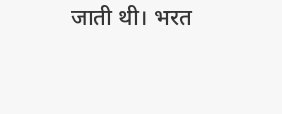जाती थी। भरत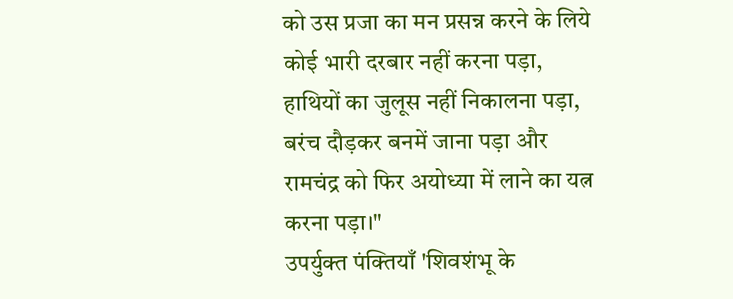को उस प्रजा का मन प्रसन्न करने के लिये कोई भारी दरबार नहीं करना पड़ा, हाथियों का जुलूस नहीं निकालना पड़ा, बरंच दौड़कर बनमें जाना पड़ा और रामचंद्र को फिर अयोध्या में लाने का यत्न करना पड़ा।"
उपर्युक्त पंक्तियाँ 'शिवशंभू के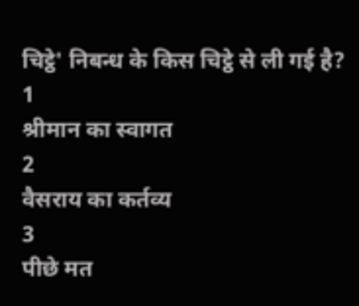चिट्ठे' निबन्ध के किस चिट्ठे से ली गई है?
1
श्रीमान का स्वागत
2
वैसराय का कर्तव्य
3
पीछे मत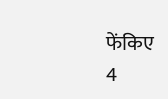फेंकिए
4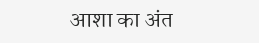आशा का अंत